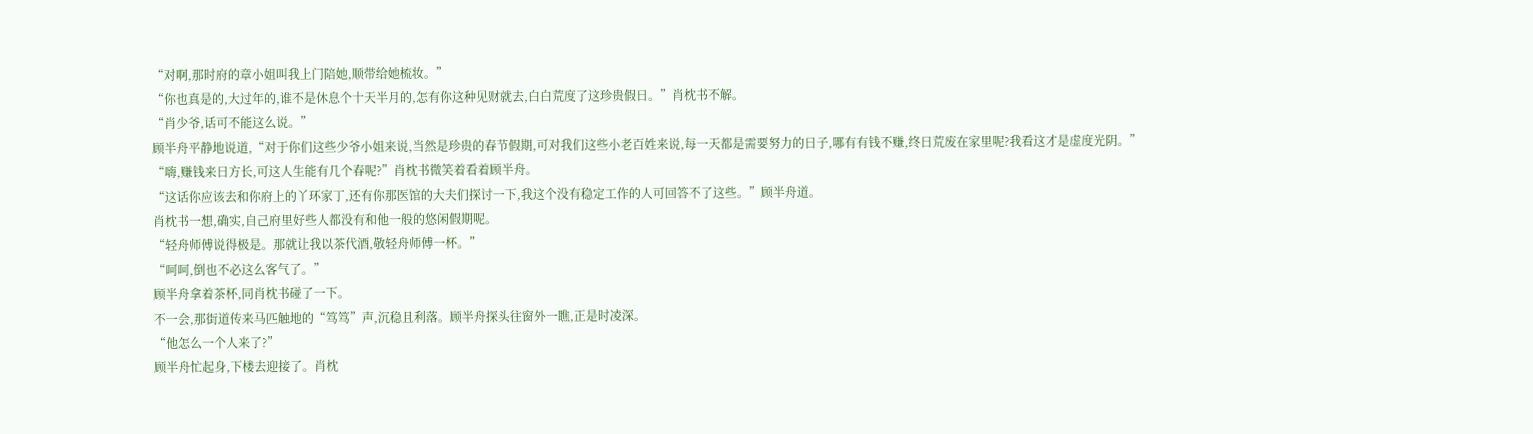“对啊,那时府的章小姐叫我上门陪她,顺带给她梳妆。”
“你也真是的,大过年的,谁不是休息个十天半月的,怎有你这种见财就去,白白荒度了这珍贵假日。”肖枕书不解。
“肖少爷,话可不能这么说。”
顾半舟平静地说道,“对于你们这些少爷小姐来说,当然是珍贵的春节假期,可对我们这些小老百姓来说,每一天都是需要努力的日子,哪有有钱不赚,终日荒废在家里呢?我看这才是虚度光阴。”
“嗨,赚钱来日方长,可这人生能有几个春呢?”肖枕书微笑着看着顾半舟。
“这话你应该去和你府上的丫环家丁,还有你那医馆的大夫们探讨一下,我这个没有稳定工作的人可回答不了这些。”顾半舟道。
肖枕书一想,确实,自己府里好些人都没有和他一般的悠闲假期呢。
“轻舟师傅说得极是。那就让我以茶代酒,敬轻舟师傅一杯。”
“呵呵,倒也不必这么客气了。”
顾半舟拿着茶杯,同肖枕书碰了一下。
不一会,那街道传来马匹触地的“笃笃”声,沉稳且利落。顾半舟探头往窗外一瞧,正是时凌深。
“他怎么一个人来了?”
顾半舟忙起身,下楼去迎接了。肖枕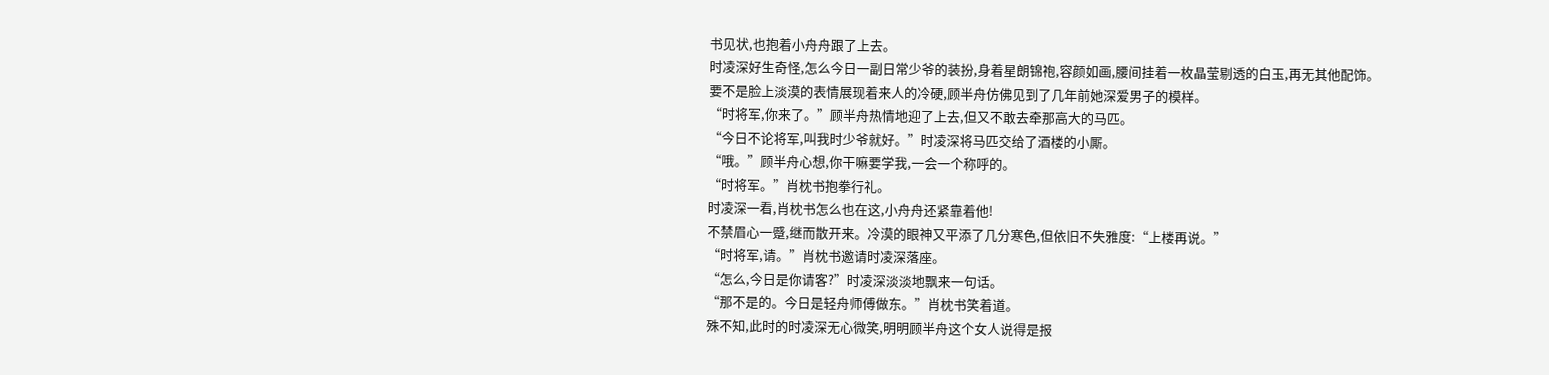书见状,也抱着小舟舟跟了上去。
时凌深好生奇怪,怎么今日一副日常少爷的装扮,身着星朗锦袍,容颜如画,腰间挂着一枚晶莹剔透的白玉,再无其他配饰。
要不是脸上淡漠的表情展现着来人的冷硬,顾半舟仿佛见到了几年前她深爱男子的模样。
“时将军,你来了。”顾半舟热情地迎了上去,但又不敢去牵那高大的马匹。
“今日不论将军,叫我时少爷就好。”时凌深将马匹交给了酒楼的小厮。
“哦。”顾半舟心想,你干嘛要学我,一会一个称呼的。
“时将军。”肖枕书抱拳行礼。
时凌深一看,肖枕书怎么也在这,小舟舟还紧靠着他!
不禁眉心一蹙,继而散开来。冷漠的眼神又平添了几分寒色,但依旧不失雅度:“上楼再说。”
“时将军,请。”肖枕书邀请时凌深落座。
“怎么,今日是你请客?”时凌深淡淡地飘来一句话。
“那不是的。今日是轻舟师傅做东。”肖枕书笑着道。
殊不知,此时的时凌深无心微笑,明明顾半舟这个女人说得是报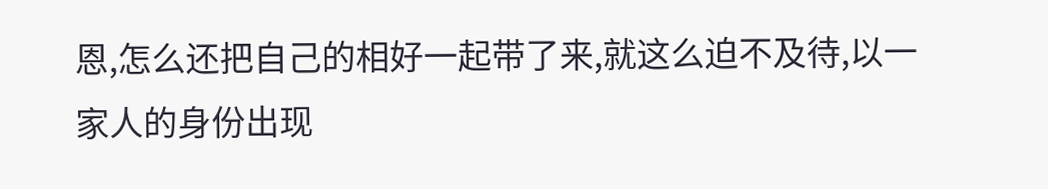恩,怎么还把自己的相好一起带了来,就这么迫不及待,以一家人的身份出现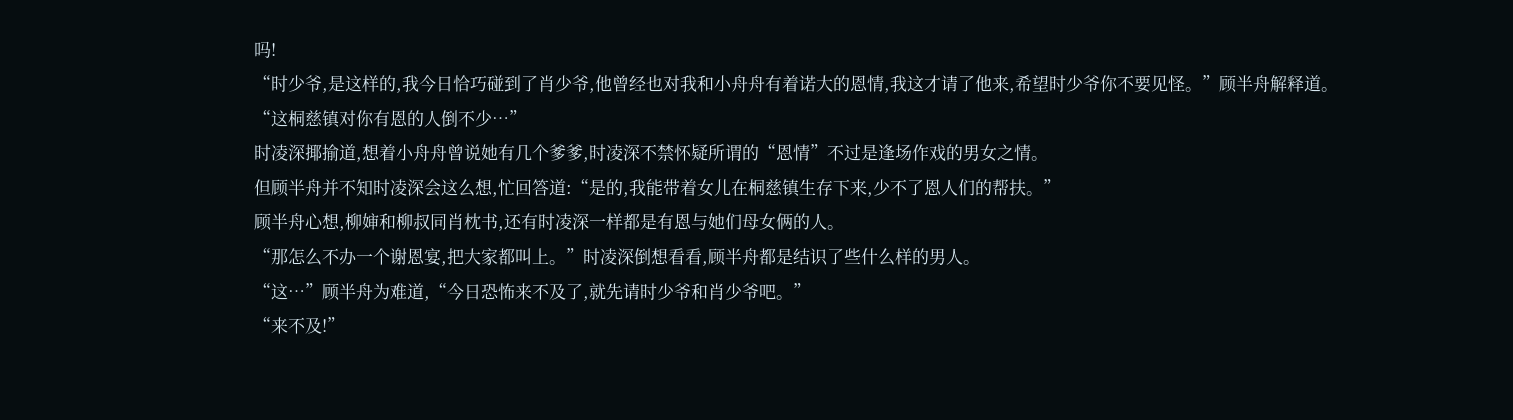吗!
“时少爷,是这样的,我今日恰巧碰到了肖少爷,他曾经也对我和小舟舟有着诺大的恩情,我这才请了他来,希望时少爷你不要见怪。”顾半舟解释道。
“这桐慈镇对你有恩的人倒不少…”
时凌深揶揄道,想着小舟舟曾说她有几个爹爹,时凌深不禁怀疑所谓的“恩情”不过是逢场作戏的男女之情。
但顾半舟并不知时凌深会这么想,忙回答道:“是的,我能带着女儿在桐慈镇生存下来,少不了恩人们的帮扶。”
顾半舟心想,柳婶和柳叔同肖枕书,还有时凌深一样都是有恩与她们母女俩的人。
“那怎么不办一个谢恩宴,把大家都叫上。”时凌深倒想看看,顾半舟都是结识了些什么样的男人。
“这…”顾半舟为难道,“今日恐怖来不及了,就先请时少爷和肖少爷吧。”
“来不及!”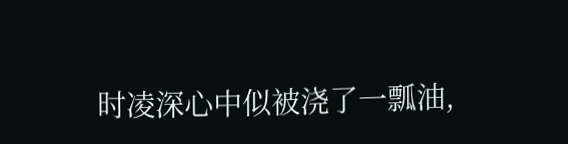时凌深心中似被浇了一瓢油,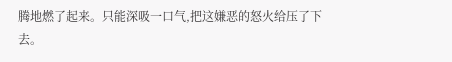腾地燃了起来。只能深吸一口气,把这嫌恶的怒火给压了下去。